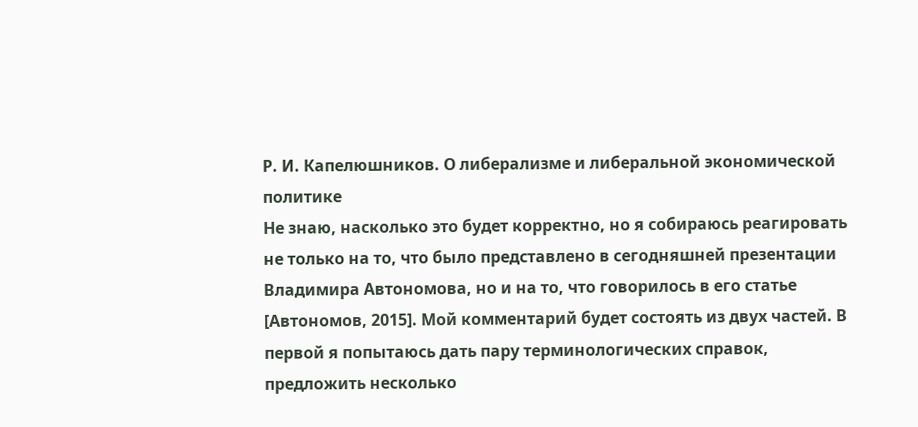Р. И. Капелюшников. О либерализме и либеральной экономической политике
Не знаю, насколько это будет корректно, но я собираюсь реагировать не только на то, что было представлено в сегодняшней презентации Владимира Автономова, но и на то, что говорилось в его статье [Автономов, 2015]. Мой комментарий будет состоять из двух частей. В первой я попытаюсь дать пару терминологических справок, предложить несколько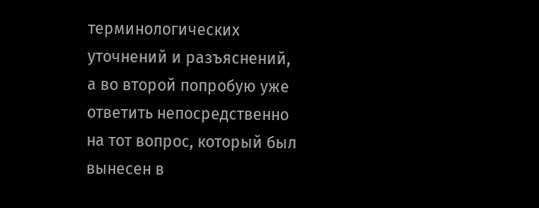терминологических уточнений и разъяснений, а во второй попробую уже ответить непосредственно на тот вопрос, который был вынесен в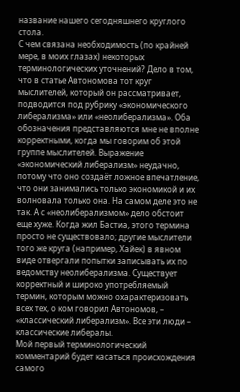название нашего сегодняшнего круглого стола.
С чем связана необходимость (по крайней мере, в моих глазах) некоторых терминологических уточнений? Дело в том, что в статье Автономова тот круг мыслителей, который он рассматривает, подводится под рубрику «экономического либерализма» или «неолиберализма». Оба обозначения представляются мне не вполне корректными, когда мы говорим об этой группе мыслителей. Выражение «экономический либерализм» неудачно, потому что оно создаёт ложное впечатление, что они занимались только экономикой и их волновала только она. На самом деле это не так. А с «неолиберализмом» дело обстоит еще хуже. Когда жил Бастиа, этого термина просто не существовало; другие мыслители того же круга (например, Хайек) в явном виде отвергали попытки записывать их по ведомству неолиберализма. Существует корректный и широко употребляемый термин, которым можно охарактеризовать всех тех, о ком говорил Автономов, – «классический либерализм». Все эти люди – классические либералы.
Мой первый терминологический комментарий будет касаться происхождения самого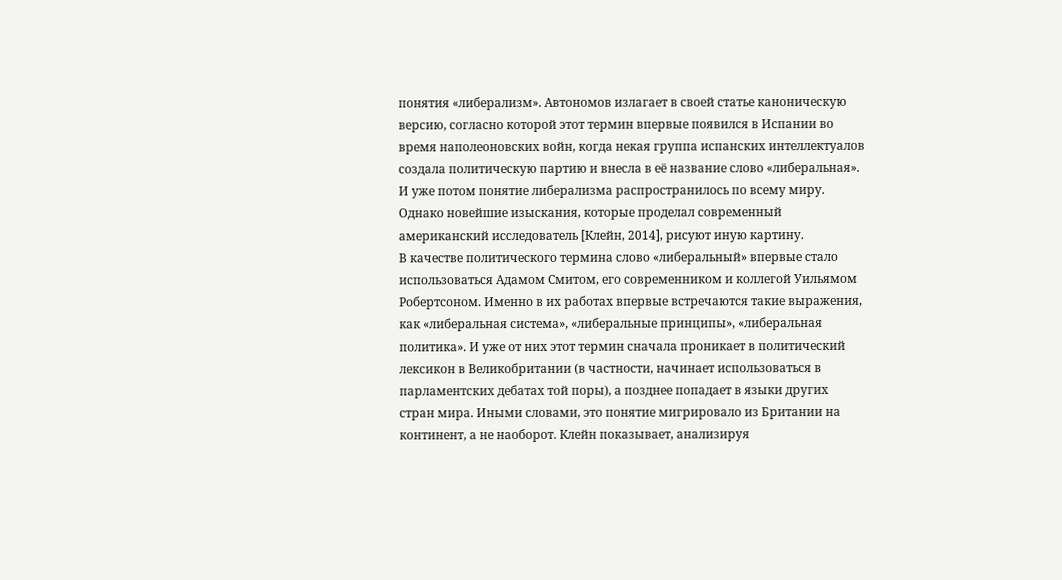понятия «либерализм». Автономов излагает в своей статье каноническую версию, согласно которой этот термин впервые появился в Испании во время наполеоновских войн, когда некая группа испанских интеллектуалов создала политическую партию и внесла в её название слово «либеральная». И уже потом понятие либерализма распространилось по всему миру. Однако новейшие изыскания, которые проделал современный американский исследователь [Клейн, 2014], рисуют иную картину.
В качестве политического термина слово «либеральный» впервые стало использоваться Адамом Смитом, его современником и коллегой Уильямом Робертсоном. Именно в их работах впервые встречаются такие выражения, как «либеральная система», «либеральные принципы», «либеральная политика». И уже от них этот термин сначала проникает в политический лексикон в Великобритании (в частности, начинает использоваться в парламентских дебатах той поры), а позднее попадает в языки других стран мира. Иными словами, это понятие мигрировало из Британии на континент, а не наоборот. Клейн показывает, анализируя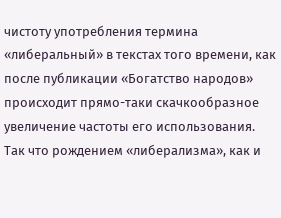чистоту употребления термина «либеральный» в текстах того времени, как после публикации «Богатство народов» происходит прямо-таки скачкообразное увеличение частоты его использования. Так что рождением «либерализма», как и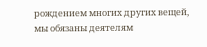рождением многих других вещей, мы обязаны деятелям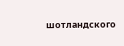шотландского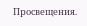Просвещения.